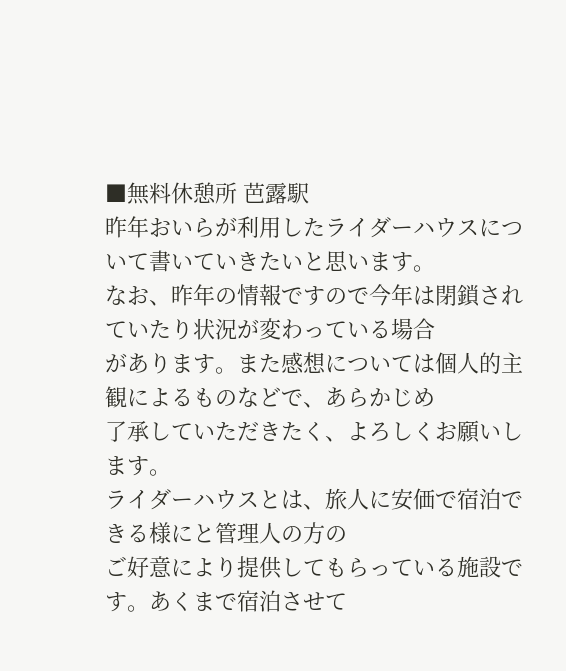■無料休憩所 芭露駅
昨年おいらが利用したライダーハウスについて書いていきたいと思います。
なお、昨年の情報ですので今年は閉鎖されていたり状況が変わっている場合
があります。また感想については個人的主観によるものなどで、あらかじめ
了承していただきたく、よろしくお願いします。
ライダーハウスとは、旅人に安価で宿泊できる様にと管理人の方の
ご好意により提供してもらっている施設です。あくまで宿泊させて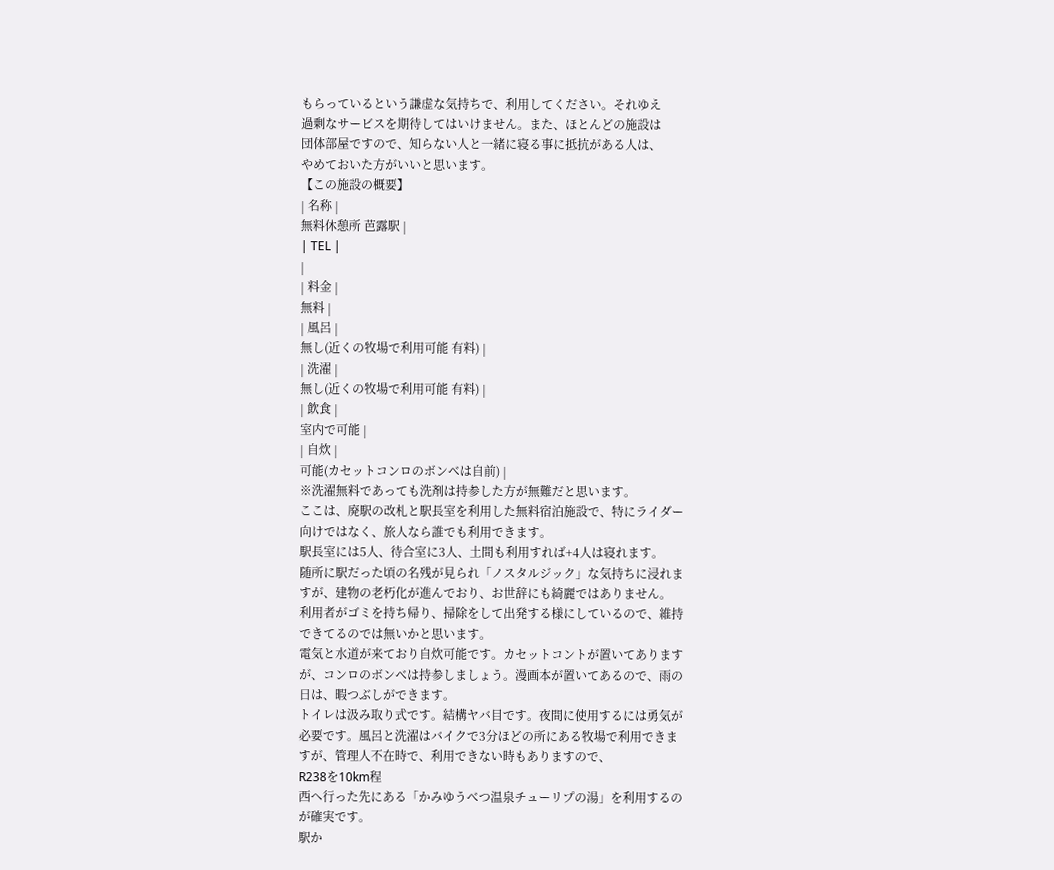もらっているという謙虚な気持ちで、利用してください。それゆえ
過剰なサービスを期待してはいけません。また、ほとんどの施設は
団体部屋ですので、知らない人と一緒に寝る事に抵抗がある人は、
やめておいた方がいいと思います。
【この施設の概要】
| 名称 |
無料休憩所 芭露駅 |
| TEL |
|
| 料金 |
無料 |
| 風呂 |
無し(近くの牧場で利用可能 有料) |
| 洗濯 |
無し(近くの牧場で利用可能 有料) |
| 飲食 |
室内で可能 |
| 自炊 |
可能(カセットコンロのボンベは自前) |
※洗濯無料であっても洗剤は持参した方が無難だと思います。
ここは、廃駅の改札と駅長室を利用した無料宿泊施設で、特にライダー
向けではなく、旅人なら誰でも利用できます。
駅長室には5人、待合室に3人、土間も利用すれば+4人は寝れます。
随所に駅だった頃の名残が見られ「ノスタルジック」な気持ちに浸れま
すが、建物の老朽化が進んでおり、お世辞にも綺麗ではありません。
利用者がゴミを持ち帰り、掃除をして出発する様にしているので、維持
できてるのでは無いかと思います。
電気と水道が来ており自炊可能です。カセットコントが置いてあります
が、コンロのボンベは持参しましょう。漫画本が置いてあるので、雨の
日は、暇つぶしができます。
トイレは汲み取り式です。結構ヤバ目です。夜間に使用するには勇気が
必要です。風呂と洗濯はバイクで3分ほどの所にある牧場で利用できま
すが、管理人不在時で、利用できない時もありますので、
R238を10km程
西へ行った先にある「かみゆうべつ温泉チューリプの湯」を利用するの
が確実です。
駅か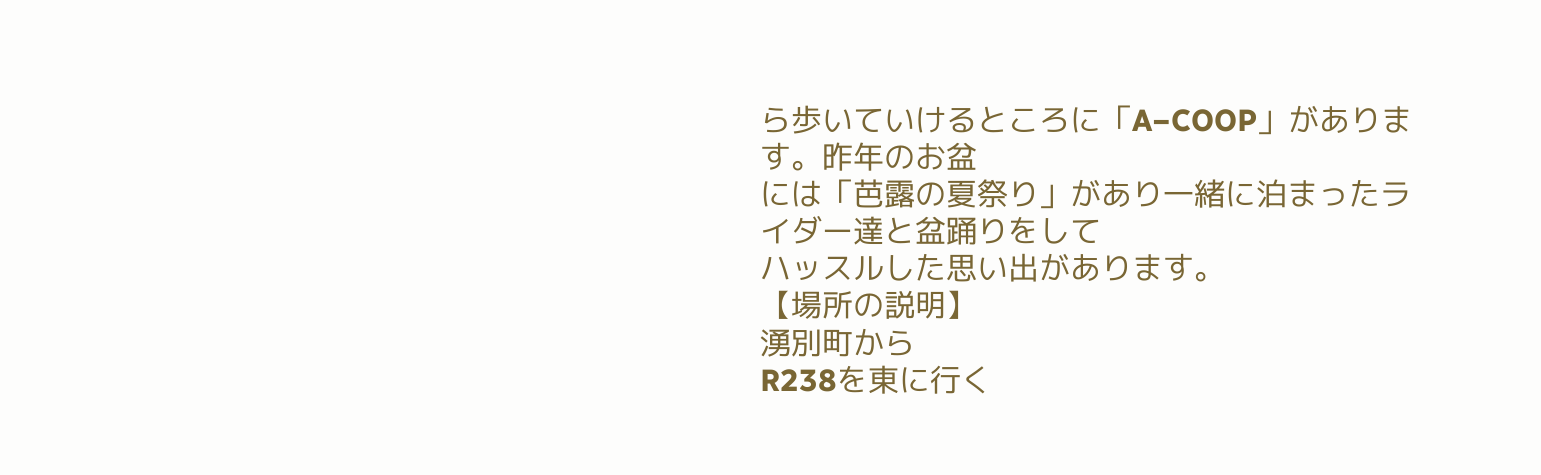ら歩いていけるところに「A−COOP」があります。昨年のお盆
には「芭露の夏祭り」があり一緒に泊まったライダー達と盆踊りをして
ハッスルした思い出があります。
【場所の説明】
湧別町から
R238を東に行く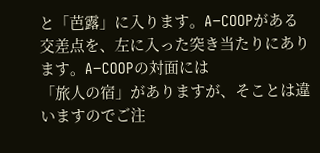と「芭露」に入ります。A−COOPがある
交差点を、左に入った突き当たりにあります。A−COOPの対面には
「旅人の宿」がありますが、そことは違いますのでご注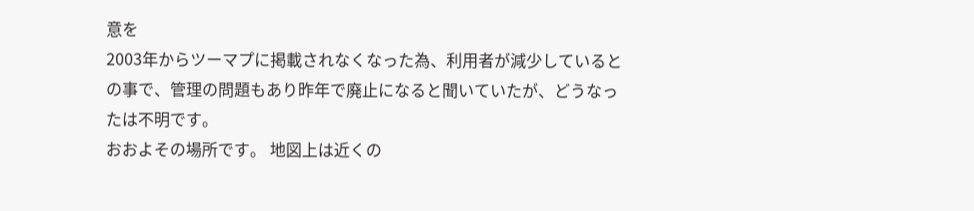意を
2003年からツーマプに掲載されなくなった為、利用者が減少していると
の事で、管理の問題もあり昨年で廃止になると聞いていたが、どうなっ
たは不明です。
おおよその場所です。 地図上は近くの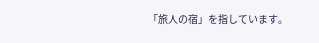「旅人の宿」を指しています。